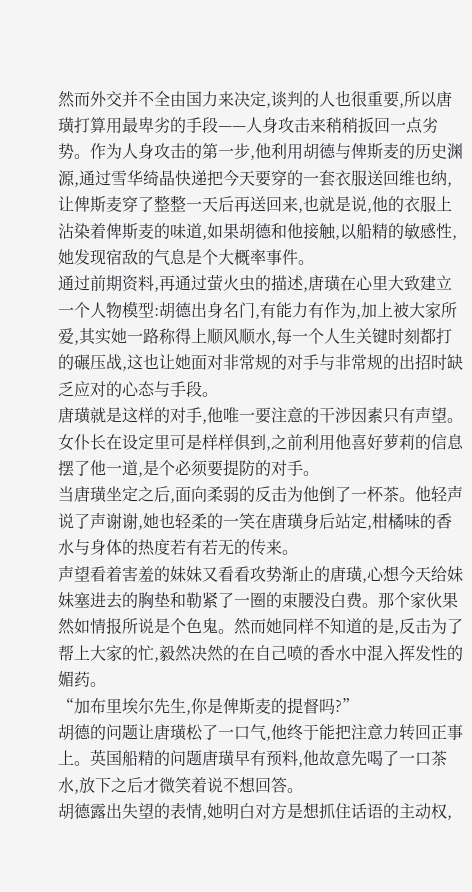然而外交并不全由国力来决定,谈判的人也很重要,所以唐璜打算用最卑劣的手段——人身攻击来稍稍扳回一点劣势。作为人身攻击的第一步,他利用胡德与俾斯麦的历史渊源,通过雪华绮晶快递把今天要穿的一套衣服送回维也纳,让俾斯麦穿了整整一天后再送回来,也就是说,他的衣服上沾染着俾斯麦的味道,如果胡德和他接触,以船精的敏感性,她发现宿敌的气息是个大概率事件。
通过前期资料,再通过萤火虫的描述,唐璜在心里大致建立一个人物模型:胡德出身名门,有能力有作为,加上被大家所爱,其实她一路称得上顺风顺水,每一个人生关键时刻都打的碾压战,这也让她面对非常规的对手与非常规的出招时缺乏应对的心态与手段。
唐璜就是这样的对手,他唯一要注意的干涉因素只有声望。女仆长在设定里可是样样俱到,之前利用他喜好萝莉的信息摆了他一道,是个必须要提防的对手。
当唐璜坐定之后,面向柔弱的反击为他倒了一杯茶。他轻声说了声谢谢,她也轻柔的一笑在唐璜身后站定,柑橘味的香水与身体的热度若有若无的传来。
声望看着害羞的妹妹又看看攻势渐止的唐璜,心想今天给妹妹塞进去的胸垫和勒紧了一圈的束腰没白费。那个家伙果然如情报所说是个色鬼。然而她同样不知道的是,反击为了帮上大家的忙,毅然决然的在自己喷的香水中混入挥发性的媚药。
“加布里埃尔先生,你是俾斯麦的提督吗?”
胡德的问题让唐璜松了一口气,他终于能把注意力转回正事上。英国船精的问题唐璜早有预料,他故意先喝了一口茶水,放下之后才微笑着说不想回答。
胡德露出失望的表情,她明白对方是想抓住话语的主动权,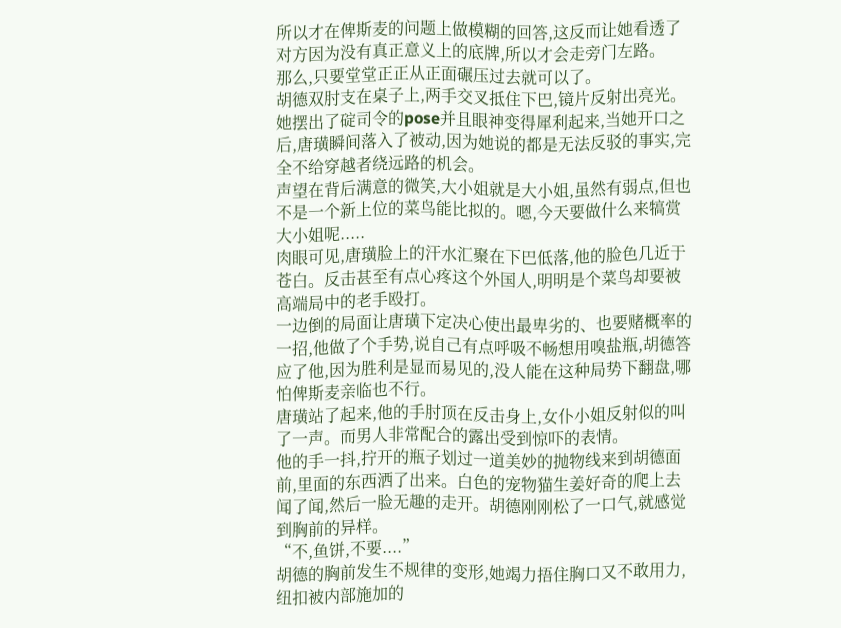所以才在俾斯麦的问题上做模糊的回答,这反而让她看透了对方因为没有真正意义上的底牌,所以才会走旁门左路。
那么,只要堂堂正正从正面碾压过去就可以了。
胡德双肘支在桌子上,两手交叉抵住下巴,镜片反射出亮光。她摆出了碇司令的pose并且眼神变得犀利起来,当她开口之后,唐璜瞬间落入了被动,因为她说的都是无法反驳的事实,完全不给穿越者绕远路的机会。
声望在背后满意的微笑,大小姐就是大小姐,虽然有弱点,但也不是一个新上位的菜鸟能比拟的。嗯,今天要做什么来犒赏大小姐呢.....
肉眼可见,唐璜脸上的汗水汇聚在下巴低落,他的脸色几近于苍白。反击甚至有点心疼这个外国人,明明是个菜鸟却要被高端局中的老手殴打。
一边倒的局面让唐璜下定决心使出最卑劣的、也要赌概率的一招,他做了个手势,说自己有点呼吸不畅想用嗅盐瓶,胡德答应了他,因为胜利是显而易见的,没人能在这种局势下翻盘,哪怕俾斯麦亲临也不行。
唐璜站了起来,他的手肘顶在反击身上,女仆小姐反射似的叫了一声。而男人非常配合的露出受到惊吓的表情。
他的手一抖,拧开的瓶子划过一道美妙的抛物线来到胡德面前,里面的东西洒了出来。白色的宠物猫生姜好奇的爬上去闻了闻,然后一脸无趣的走开。胡德刚刚松了一口气,就感觉到胸前的异样。
“不,鱼饼,不要....”
胡德的胸前发生不规律的变形,她竭力捂住胸口又不敢用力,纽扣被内部施加的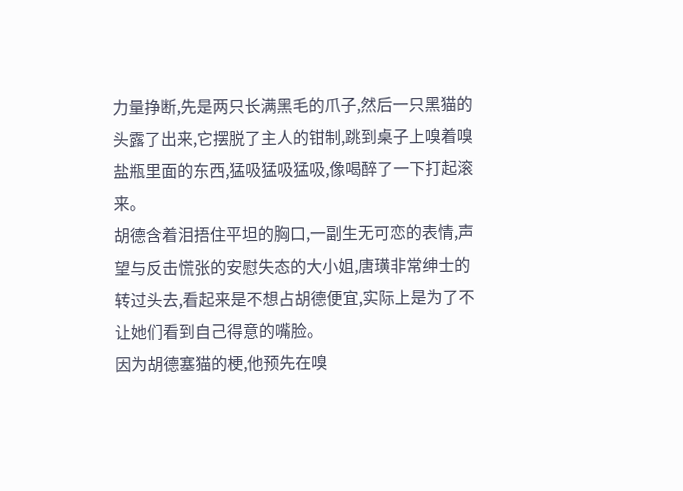力量挣断,先是两只长满黑毛的爪子,然后一只黑猫的头露了出来,它摆脱了主人的钳制,跳到桌子上嗅着嗅盐瓶里面的东西,猛吸猛吸猛吸,像喝醉了一下打起滚来。
胡德含着泪捂住平坦的胸口,一副生无可恋的表情,声望与反击慌张的安慰失态的大小姐,唐璜非常绅士的转过头去,看起来是不想占胡德便宜,实际上是为了不让她们看到自己得意的嘴脸。
因为胡德塞猫的梗,他预先在嗅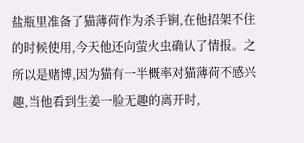盐瓶里准备了猫薄荷作为杀手锏,在他招架不住的时候使用,今天他还向萤火虫确认了情报。之所以是赌博,因为猫有一半概率对猫薄荷不感兴趣,当他看到生姜一脸无趣的离开时,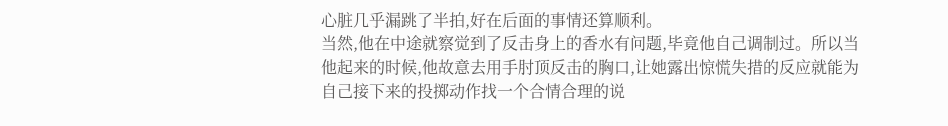心脏几乎漏跳了半拍,好在后面的事情还算顺利。
当然,他在中途就察觉到了反击身上的香水有问题,毕竟他自己调制过。所以当他起来的时候,他故意去用手肘顶反击的胸口,让她露出惊慌失措的反应就能为自己接下来的投掷动作找一个合情合理的说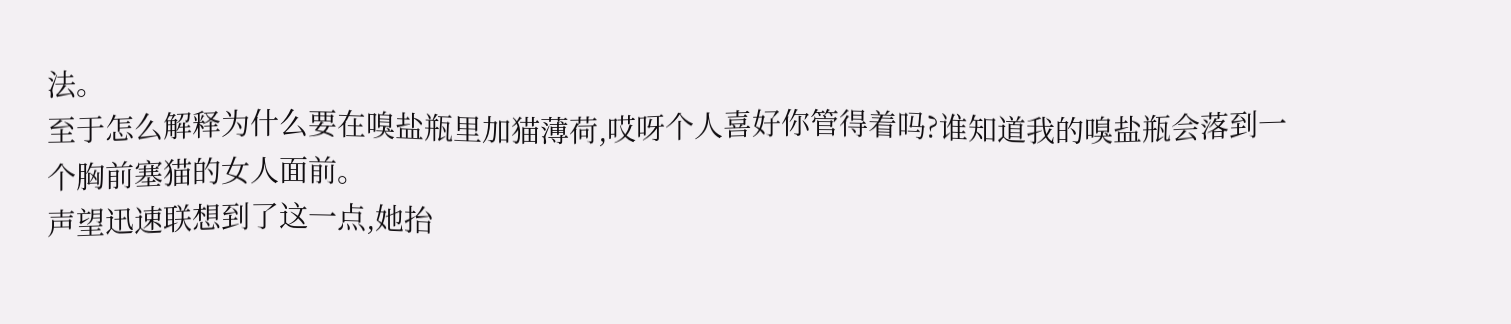法。
至于怎么解释为什么要在嗅盐瓶里加猫薄荷,哎呀个人喜好你管得着吗?谁知道我的嗅盐瓶会落到一个胸前塞猫的女人面前。
声望迅速联想到了这一点,她抬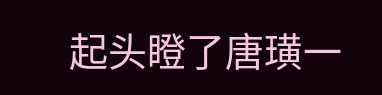起头瞪了唐璜一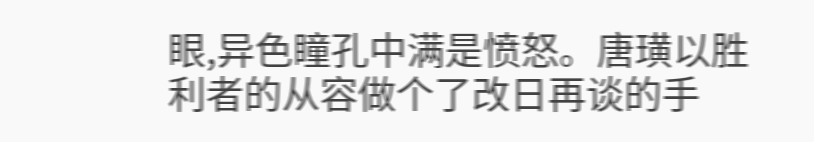眼,异色瞳孔中满是愤怒。唐璜以胜利者的从容做个了改日再谈的手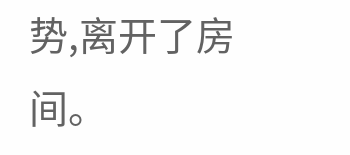势,离开了房间。